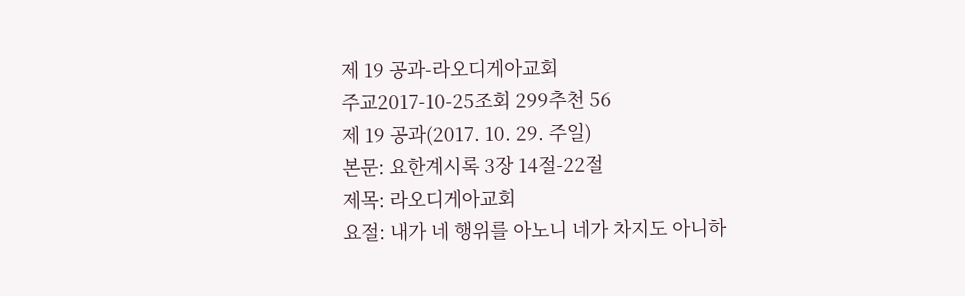제 19 공과-라오디게아교회
주교2017-10-25조회 299추천 56
제 19 공과(2017. 10. 29. 주일)
본문: 요한계시록 3장 14절-22절
제목: 라오디게아교회
요절: 내가 네 행위를 아노니 네가 차지도 아니하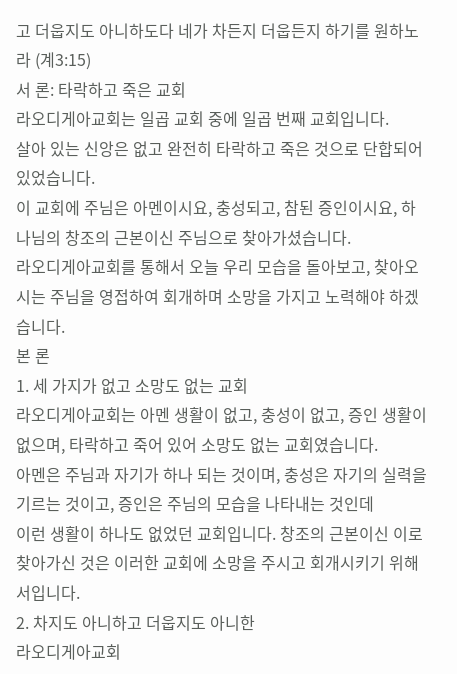고 더웁지도 아니하도다 네가 차든지 더웁든지 하기를 원하노라 (계3:15)
서 론: 타락하고 죽은 교회
라오디게아교회는 일곱 교회 중에 일곱 번째 교회입니다.
살아 있는 신앙은 없고 완전히 타락하고 죽은 것으로 단합되어 있었습니다.
이 교회에 주님은 아멘이시요, 충성되고, 참된 증인이시요, 하나님의 창조의 근본이신 주님으로 찾아가셨습니다.
라오디게아교회를 통해서 오늘 우리 모습을 돌아보고, 찾아오시는 주님을 영접하여 회개하며 소망을 가지고 노력해야 하겠습니다.
본 론
1. 세 가지가 없고 소망도 없는 교회
라오디게아교회는 아멘 생활이 없고, 충성이 없고, 증인 생활이 없으며, 타락하고 죽어 있어 소망도 없는 교회였습니다.
아멘은 주님과 자기가 하나 되는 것이며, 충성은 자기의 실력을 기르는 것이고, 증인은 주님의 모습을 나타내는 것인데
이런 생활이 하나도 없었던 교회입니다. 창조의 근본이신 이로 찾아가신 것은 이러한 교회에 소망을 주시고 회개시키기 위해서입니다.
2. 차지도 아니하고 더웁지도 아니한
라오디게아교회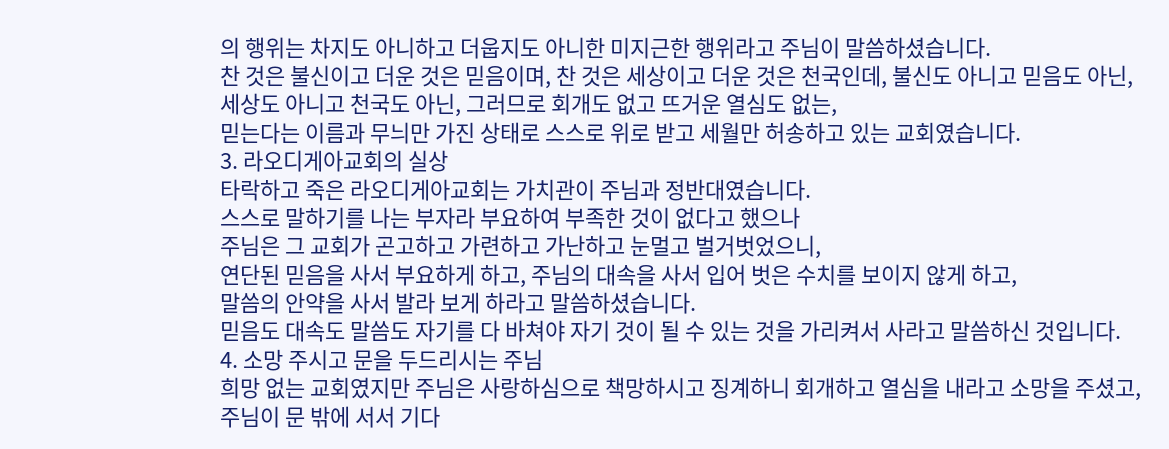의 행위는 차지도 아니하고 더웁지도 아니한 미지근한 행위라고 주님이 말씀하셨습니다.
찬 것은 불신이고 더운 것은 믿음이며, 찬 것은 세상이고 더운 것은 천국인데, 불신도 아니고 믿음도 아닌,
세상도 아니고 천국도 아닌, 그러므로 회개도 없고 뜨거운 열심도 없는,
믿는다는 이름과 무늬만 가진 상태로 스스로 위로 받고 세월만 허송하고 있는 교회였습니다.
3. 라오디게아교회의 실상
타락하고 죽은 라오디게아교회는 가치관이 주님과 정반대였습니다.
스스로 말하기를 나는 부자라 부요하여 부족한 것이 없다고 했으나
주님은 그 교회가 곤고하고 가련하고 가난하고 눈멀고 벌거벗었으니,
연단된 믿음을 사서 부요하게 하고, 주님의 대속을 사서 입어 벗은 수치를 보이지 않게 하고,
말씀의 안약을 사서 발라 보게 하라고 말씀하셨습니다.
믿음도 대속도 말씀도 자기를 다 바쳐야 자기 것이 될 수 있는 것을 가리켜서 사라고 말씀하신 것입니다.
4. 소망 주시고 문을 두드리시는 주님
희망 없는 교회였지만 주님은 사랑하심으로 책망하시고 징계하니 회개하고 열심을 내라고 소망을 주셨고,
주님이 문 밖에 서서 기다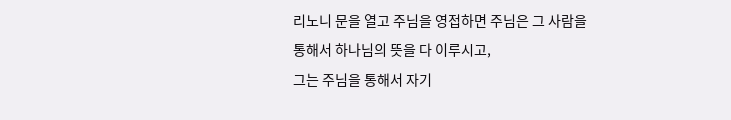리노니 문을 열고 주님을 영접하면 주님은 그 사람을 통해서 하나님의 뜻을 다 이루시고,
그는 주님을 통해서 자기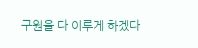구원을 다 이루게 하겠다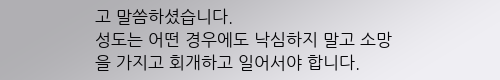고 말씀하셨습니다.
성도는 어떤 경우에도 낙심하지 말고 소망을 가지고 회개하고 일어서야 합니다.